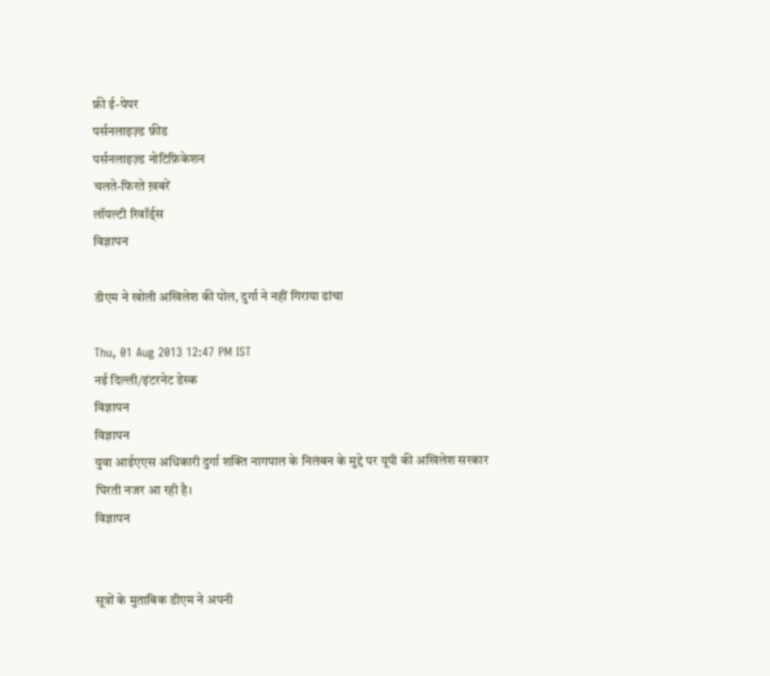फ्री ई-पेपर
पर्सनलाइज़्ड फ़ीड
पर्सनलाइज़्ड नोटिफ़िकेशन
चलते-फिरते ख़बरें
लॉयल्टी रिवॉर्ड्स
विज्ञापन

डीएम ने खोली अखिलेश की पोल, दुर्गा ने नहीं गिराया ढांचा

Thu, 01 Aug 2013 12:47 PM IST
नई दिल्ली/इंटरनेट डेस्क
विज्ञापन
विज्ञापन
युवा आईएएस अधिकारी दुर्गा शक्ति नागपाल के निलंबन के मुद्दे पर यूपी की अखिलेश सरकार घिरती नजर आ रही है।
विज्ञापन


सूत्रों के मुताबिक डीएम ने अपनी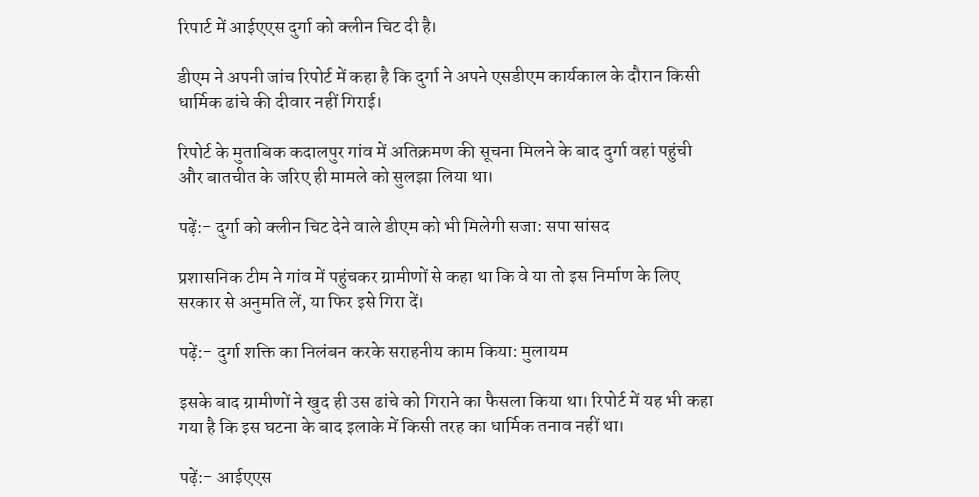रिपार्ट में आईएएस दुर्गा को क्लीन चिट दी है।

डीएम ने अपनी जांच रिपोर्ट में कहा है कि दुर्गा ने अपने एसडीएम कार्यकाल के दौरान किसी धार्मिक ढांचे की दीवार नहीं गिराई।

रिपोर्ट के मुताबिक कदालपुर गांव में अतिक्रमण की सूचना मिलने के बाद दुर्गा वहां पहुंची और बातचीत के जरिए ही मामले को सुलझा लिया था।

पढ़ें:- दुर्गा को क्लीन चिट देने वाले डीएम को भी मिलेगी सजा: सपा सांसद

प्रशासनिक टीम ने गांव में पहुंचकर ग्रामीणों से कहा था कि वे या तो इस निर्माण के लिए सरकार से अनुमति लें, या फिर इसे गिरा दें।

पढ़ें:- दुर्गा शक्ति का निलंबन करके सराहनीय काम किया: मुलायम

इसके बाद ग्रामीणों ने खुद ही उस ढांचे को गिराने का फैसला किया था। रिपोर्ट में यह भी कहा गया है कि इस घटना के बाद इलाके में किसी तरह का धार्मिक तनाव नहीं था।

पढ़ें:- आईएएस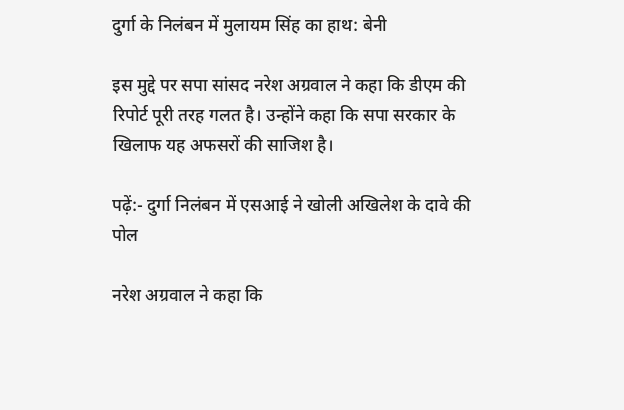दुर्गा के निलंबन में मुलायम सिंह का हाथ: बेनी

इस मुद्दे पर सपा सांसद नरेश अग्रवाल ने कहा कि डीएम की रिपोर्ट पूरी तरह गलत है। उन्होंने कहा कि सपा सरकार के खिलाफ यह अफसरों की साजिश है।

पढ़ें:- दुर्गा निलंबन में एसआई ने खोली अखिलेश के दावे की पोल

नरेश अग्रवाल ने कहा कि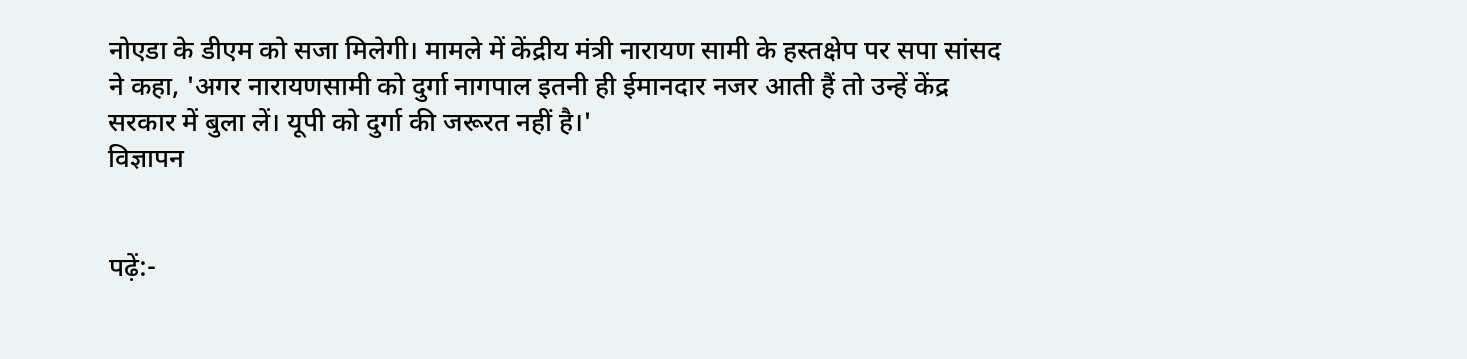नोएडा के डीएम को सजा मिलेगी। मामले में केंद्रीय मंत्री नारायण सामी के हस्तक्षेप पर सपा सांसद ने कहा, 'अगर नारायणसामी को दुर्गा नागपाल इतनी ही ईमानदार नजर आती हैं तो उन्हें केंद्र सरकार में बुला लें। यूपी को दुर्गा की जरूरत नहीं है।'
विज्ञापन


पढ़ें:-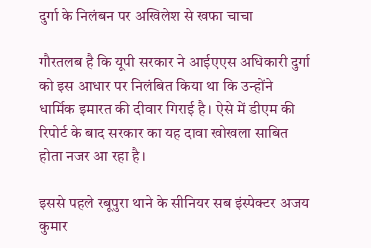दुर्गा के निलंबन पर अखिलेश से खफा चाचा

गौरतलब है कि यूपी सरकार ने आईएएस अधिकारी दुर्गा को इस आधार पर निलंबित किया था कि उन्होंने धार्मिक इमारत की दीवार गिराई है। ऐसे में डीएम की रिपोर्ट के बाद सरकार का यह दावा खोखला साबित होता नजर आ रहा है।

इससे पहले रबूपुरा थाने के सीनियर सब इंस्पेक्टर अजय कुमार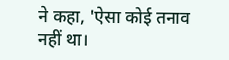ने कहा, 'ऐसा कोई तनाव नहीं था।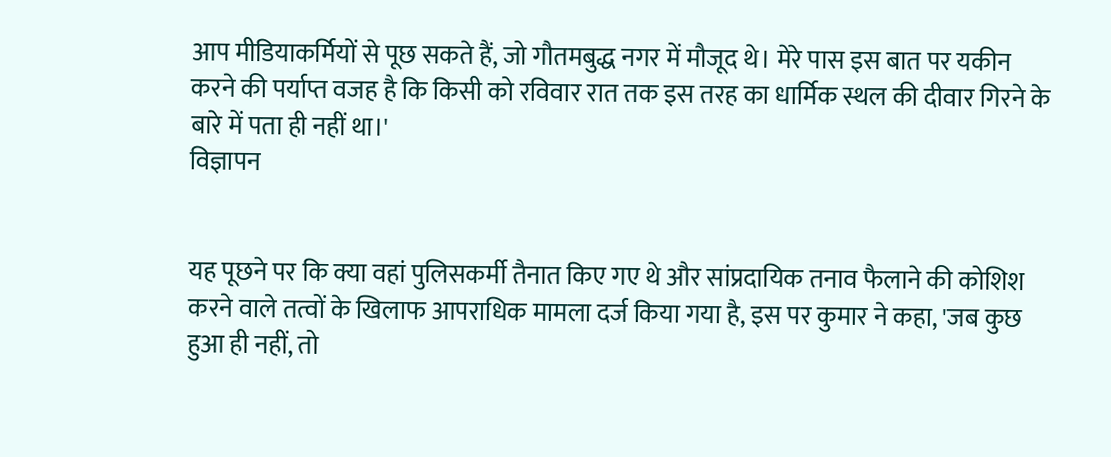आप मीडियाकर्मियों से पूछ सकते हैं, जो गौतमबुद्ध नगर में मौजूद थे। मेरे पास इस बात पर यकीन करने की पर्याप्त वजह है कि किसी को रविवार रात तक इस तरह का धार्मिक स्थल की दीवार गिरने के बारे में पता ही नहीं था।'
विज्ञापन


यह पूछने पर कि क्या वहां पुलिसकर्मी तैनात किए गए थे और सांप्रदायिक तनाव फैलाने की कोशिश करने वाले तत्वों के खिलाफ आपराधिक मामला दर्ज किया गया है, इस पर कुमार ने कहा, 'जब कुछ हुआ ही नहीं, तो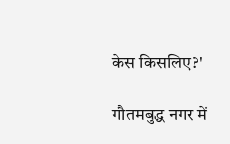केस किसलिए?'

गौतमबुद्ध नगर में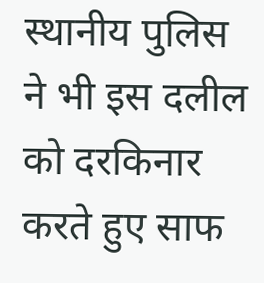स्थानीय पुलिस ने भी इस दलील को दरकिनार करते हुए साफ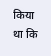किया था कि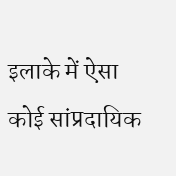इलाके में ऐसा कोई सांप्रदायिक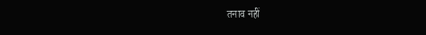तनाव नहीं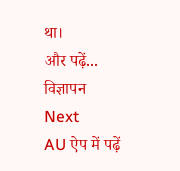था।
और पढ़ें...
विज्ञापन
Next
AU ऐप में पढ़ें